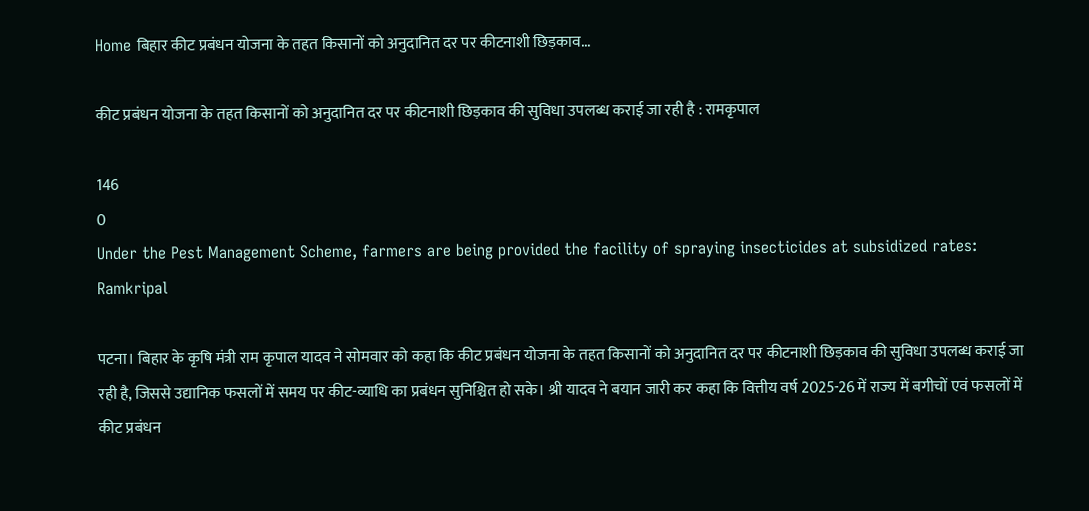Home बिहार कीट प्रबंधन योजना के तहत किसानों को अनुदानित दर पर कीटनाशी छिड़काव...

कीट प्रबंधन योजना के तहत किसानों को अनुदानित दर पर कीटनाशी छिड़काव की सुविधा उपलब्ध कराई जा रही है : रामकृपाल

146
0
Under the Pest Management Scheme, farmers are being provided the facility of spraying insecticides at subsidized rates: Ramkripal

पटना। बिहार के कृषि मंत्री राम कृपाल यादव ने सोमवार को कहा कि कीट प्रबंधन योजना के तहत किसानों को अनुदानित दर पर कीटनाशी छिड़काव की सुविधा उपलब्ध कराई जा रही है, जिससे उद्यानिक फसलों में समय पर कीट-व्याधि का प्रबंधन सुनिश्चित हो सके। श्री यादव ने बयान जारी कर कहा कि वित्तीय वर्ष 2025-26 में राज्य में बगीचों एवं फसलों में कीट प्रबंधन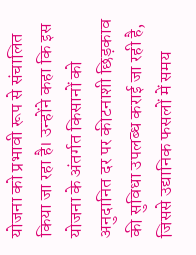योजना को प्रभावी रूप से संचालित किया जा रहा है। उन्होंने कहा कि इस योजना के अंतर्गत किसानों को अनुदानित दर पर कीटनाशी छिड़काव की सुविधा उपलब्ध कराई जा रही है, जिससे उद्यानिक फसलों में समय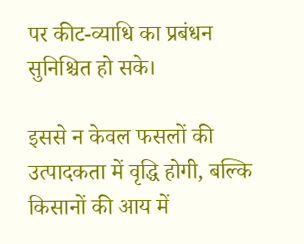पर कीट-व्याधि का प्रबंधन सुनिश्चित हो सके।

इससे न केवल फसलों की उत्पादकता में वृद्धि होगी, बल्कि किसानों की आय में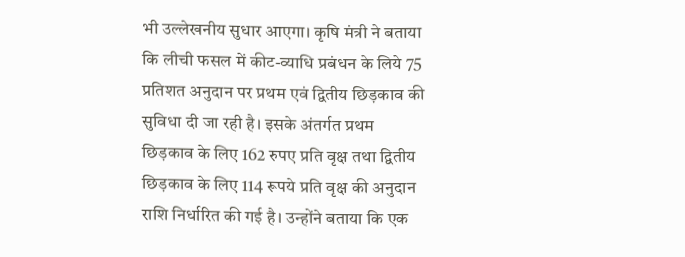भी उल्लेखनीय सुधार आएगा। कृषि मंत्री ने बताया कि लीची फसल में कीट-व्याधि प्रबंधन के लिये 75 प्रतिशत अनुदान पर प्रथम एवं द्वितीय छिड़काव की सुविधा दी जा रही है। इसके अंतर्गत प्रथम छिड़काव के लिए 162 रुपए प्रति वृक्ष तथा द्वितीय छिड़काव के लिए 114 रूपये प्रति वृक्ष की अनुदान राशि निर्धारित की गई है। उन्होंने बताया कि एक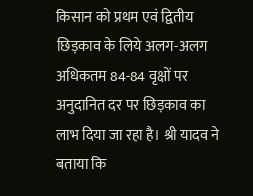किसान को प्रथम एवं द्वितीय छिड़काव के लिये अलग-अलग अधिकतम 84-84 वृक्षों पर अनुदानित दर पर छिड़काव का लाभ दिया जा रहा है। श्री यादव ने बताया कि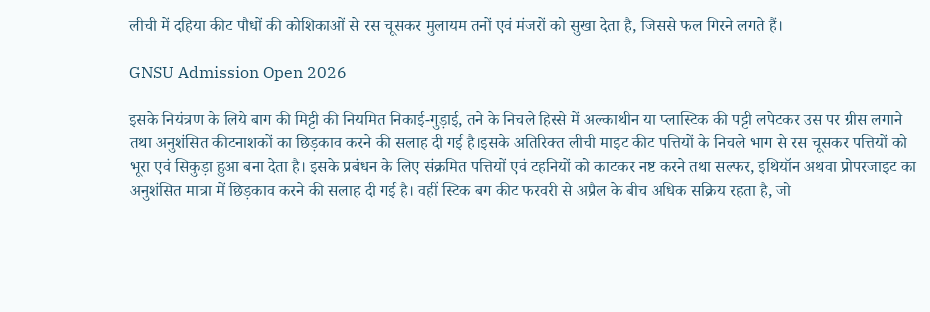लीची में दहिया कीट पौधों की कोशिकाओं से रस चूसकर मुलायम तनों एवं मंजरों को सुखा देता है, जिससे फल गिरने लगते हैं।

GNSU Admission Open 2026

इसके नियंत्रण के लिये बाग की मिट्टी की नियमित निकाई-गुड़ाई, तने के निचले हिस्से में अल्काथीन या प्लास्टिक की पट्टी लपेटकर उस पर ग्रीस लगाने तथा अनुशंसित कीटनाशकों का छिड़काव करने की सलाह दी गई है।इसके अतिरिक्त लीची माइट कीट पत्तियों के निचले भाग से रस चूसकर पत्तियों को भूरा एवं सिकुड़ा हुआ बना देता है। इसके प्रबंधन के लिए संक्रमित पत्तियों एवं टहनियों को काटकर नष्ट करने तथा सल्फर, इथियॉन अथवा प्रोपरजाइट का अनुशंसित मात्रा में छिड़काव करने की सलाह दी गई है। वहीं स्टिक बग कीट फरवरी से अप्रैल के बीच अधिक सक्रिय रहता है, जो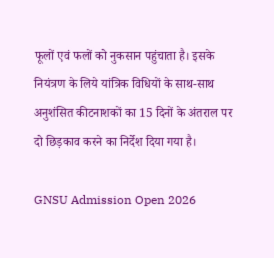फूलों एवं फलों को नुकसान पहुंचाता है। इसके नियंत्रण के लिये यांत्रिक विधियों के साथ-साथ अनुशंसित कीटनाशकों का 15 दिनों के अंतराल पर दो छिड़काव करने का निर्देश दिया गया है।

GNSU Admission Open 2026